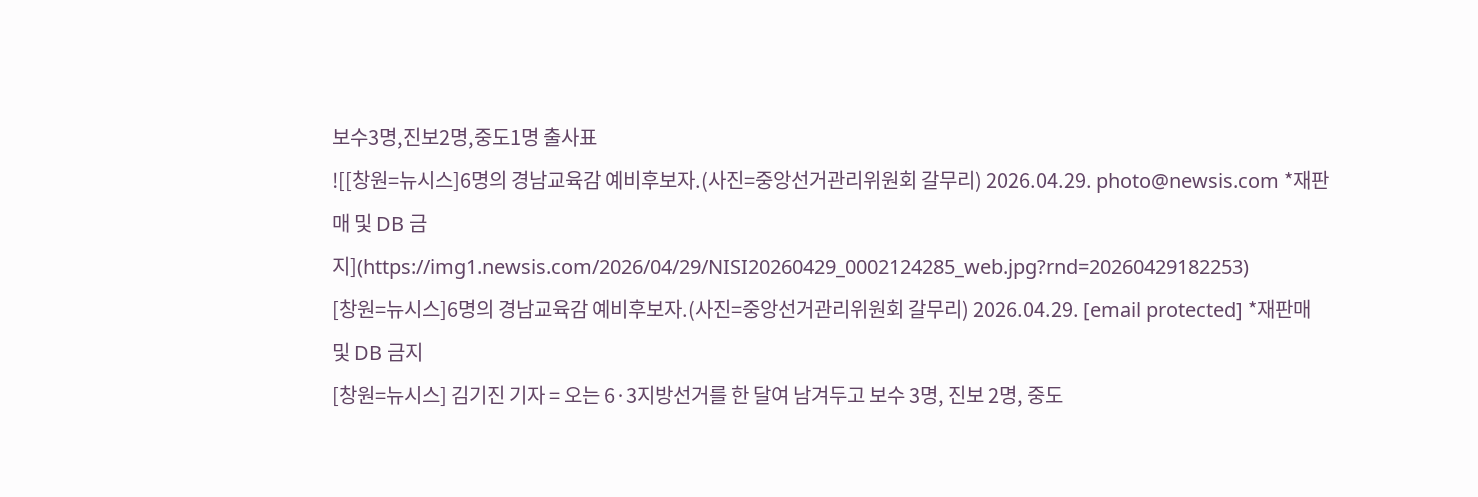보수3명,진보2명,중도1명 출사표
![[창원=뉴시스]6명의 경남교육감 예비후보자.(사진=중앙선거관리위원회 갈무리) 2026.04.29. photo@newsis.com *재판매 및 DB 금지](https://img1.newsis.com/2026/04/29/NISI20260429_0002124285_web.jpg?rnd=20260429182253)
[창원=뉴시스]6명의 경남교육감 예비후보자.(사진=중앙선거관리위원회 갈무리) 2026.04.29. [email protected] *재판매 및 DB 금지
[창원=뉴시스] 김기진 기자 = 오는 6·3지방선거를 한 달여 남겨두고 보수 3명, 진보 2명, 중도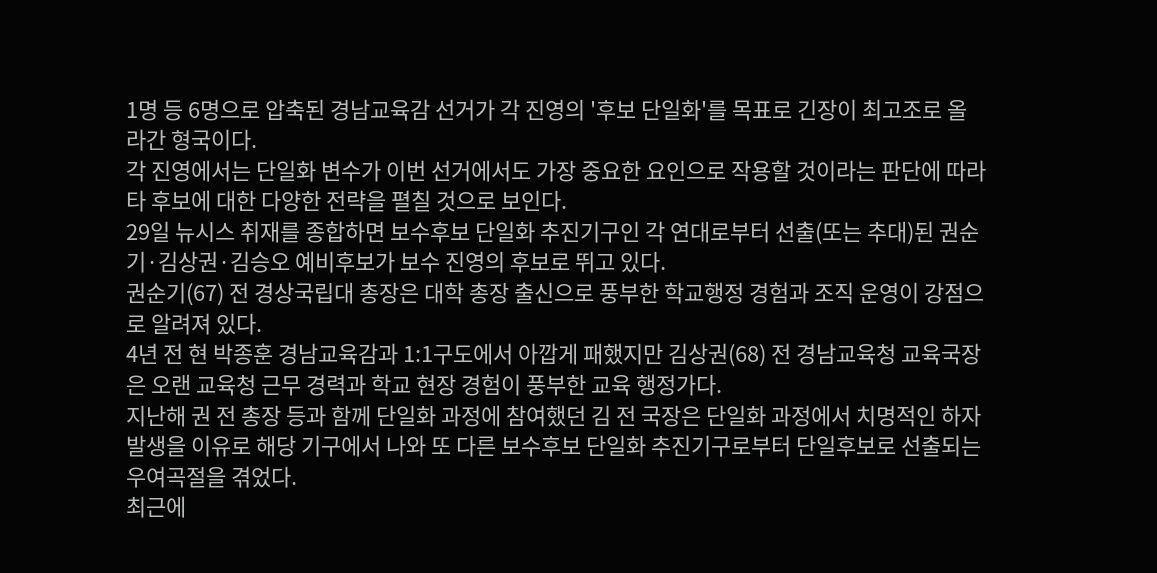1명 등 6명으로 압축된 경남교육감 선거가 각 진영의 '후보 단일화'를 목표로 긴장이 최고조로 올라간 형국이다.
각 진영에서는 단일화 변수가 이번 선거에서도 가장 중요한 요인으로 작용할 것이라는 판단에 따라 타 후보에 대한 다양한 전략을 펼칠 것으로 보인다.
29일 뉴시스 취재를 종합하면 보수후보 단일화 추진기구인 각 연대로부터 선출(또는 추대)된 권순기·김상권·김승오 예비후보가 보수 진영의 후보로 뛰고 있다.
권순기(67) 전 경상국립대 총장은 대학 총장 출신으로 풍부한 학교행정 경험과 조직 운영이 강점으로 알려져 있다.
4년 전 현 박종훈 경남교육감과 1:1구도에서 아깝게 패했지만 김상권(68) 전 경남교육청 교육국장은 오랜 교육청 근무 경력과 학교 현장 경험이 풍부한 교육 행정가다.
지난해 권 전 총장 등과 함께 단일화 과정에 참여했던 김 전 국장은 단일화 과정에서 치명적인 하자 발생을 이유로 해당 기구에서 나와 또 다른 보수후보 단일화 추진기구로부터 단일후보로 선출되는 우여곡절을 겪었다.
최근에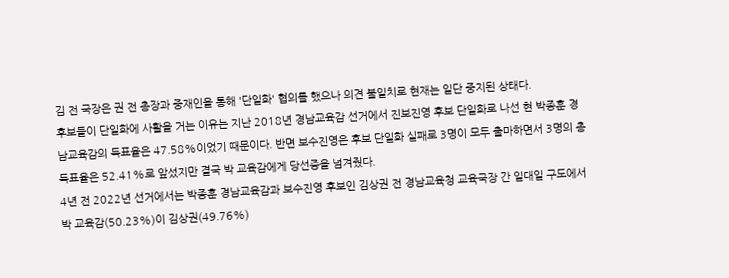김 전 국장은 권 전 총장과 중재인을 통해 '단일화' 협의를 했으나 의견 불일치로 현재는 일단 중지된 상태다.
후보들이 단일화에 사활을 거는 이유는 지난 2018년 경남교육감 선거에서 진보진영 후보 단일화로 나선 현 박종훈 경남교육감의 득표율은 47.58%이었기 때문이다. 반면 보수진영은 후보 단일화 실패로 3명이 모두 출마하면서 3명의 총득표율은 52.41%로 앞섰지만 결국 박 교육감에게 당선증을 넘겨줬다.
4년 전 2022년 선거에서는 박종훈 경남교육감과 보수진영 후보인 김상권 전 경남교육청 교육국장 간 일대일 구도에서 박 교육감(50.23%)이 김상권(49.76%)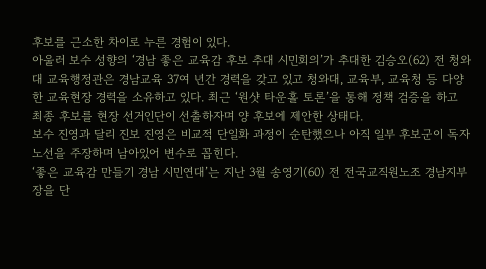후보를 근소한 차이로 누른 경험이 있다.
아울러 보수 성향의 ‘경남 좋은 교육감 후보 추대 시민회의’가 추대한 김승오(62) 전 청와대 교육행정관은 경남교육 37여 년간 경력을 갖고 있고 청와대, 교육부, 교육청 등 다양한 교육현장 경력을 소유하고 있다. 최근 ‘원샷 타운홀 토론’을 통해 정책 검증을 하고 최종 후보를 현장 선거인단이 선출하자며 양 후보에 제안한 상태다.
보수 진영과 달리 진보 진영은 비교적 단일화 과정이 순탄했으나 아직 일부 후보군이 독자 노선을 주장하며 남아있어 변수로 꼽힌다.
‘좋은 교육감 만들기 경남 시민연대’는 지난 3월 송영기(60) 전 전국교직원노조 경남지부장을 단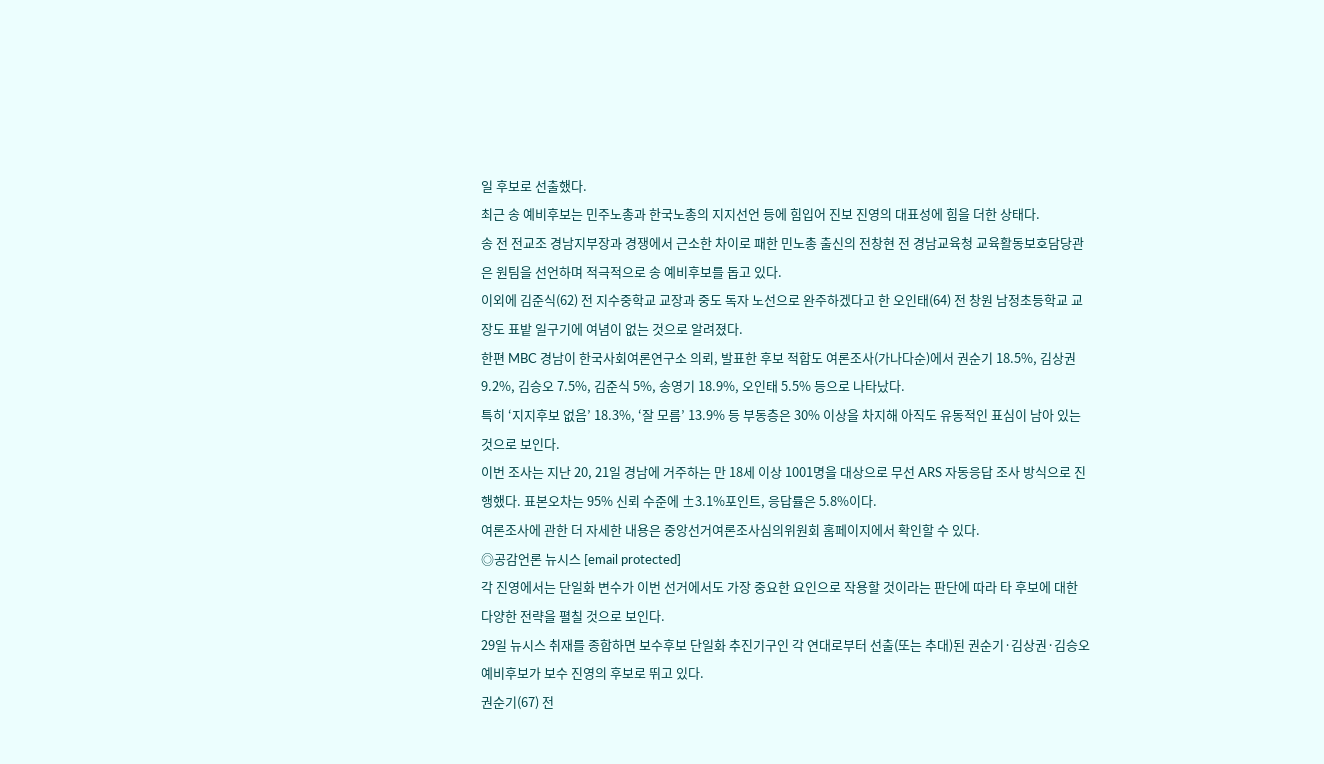일 후보로 선출했다.
최근 송 예비후보는 민주노총과 한국노총의 지지선언 등에 힘입어 진보 진영의 대표성에 힘을 더한 상태다.
송 전 전교조 경남지부장과 경쟁에서 근소한 차이로 패한 민노총 출신의 전창현 전 경남교육청 교육활동보호담당관은 원팀을 선언하며 적극적으로 송 예비후보를 돕고 있다.
이외에 김준식(62) 전 지수중학교 교장과 중도 독자 노선으로 완주하겠다고 한 오인태(64) 전 창원 남정초등학교 교장도 표밭 일구기에 여념이 없는 것으로 알려졌다.
한편 MBC 경남이 한국사회여론연구소 의뢰, 발표한 후보 적합도 여론조사(가나다순)에서 권순기 18.5%, 김상권 9.2%, 김승오 7.5%, 김준식 5%, 송영기 18.9%, 오인태 5.5% 등으로 나타났다.
특히 ‘지지후보 없음’ 18.3%, ‘잘 모름’ 13.9% 등 부동층은 30% 이상을 차지해 아직도 유동적인 표심이 남아 있는 것으로 보인다.
이번 조사는 지난 20, 21일 경남에 거주하는 만 18세 이상 1001명을 대상으로 무선 ARS 자동응답 조사 방식으로 진행했다. 표본오차는 95% 신뢰 수준에 ±3.1%포인트, 응답률은 5.8%이다.
여론조사에 관한 더 자세한 내용은 중앙선거여론조사심의위원회 홈페이지에서 확인할 수 있다.
◎공감언론 뉴시스 [email protected]
각 진영에서는 단일화 변수가 이번 선거에서도 가장 중요한 요인으로 작용할 것이라는 판단에 따라 타 후보에 대한 다양한 전략을 펼칠 것으로 보인다.
29일 뉴시스 취재를 종합하면 보수후보 단일화 추진기구인 각 연대로부터 선출(또는 추대)된 권순기·김상권·김승오 예비후보가 보수 진영의 후보로 뛰고 있다.
권순기(67) 전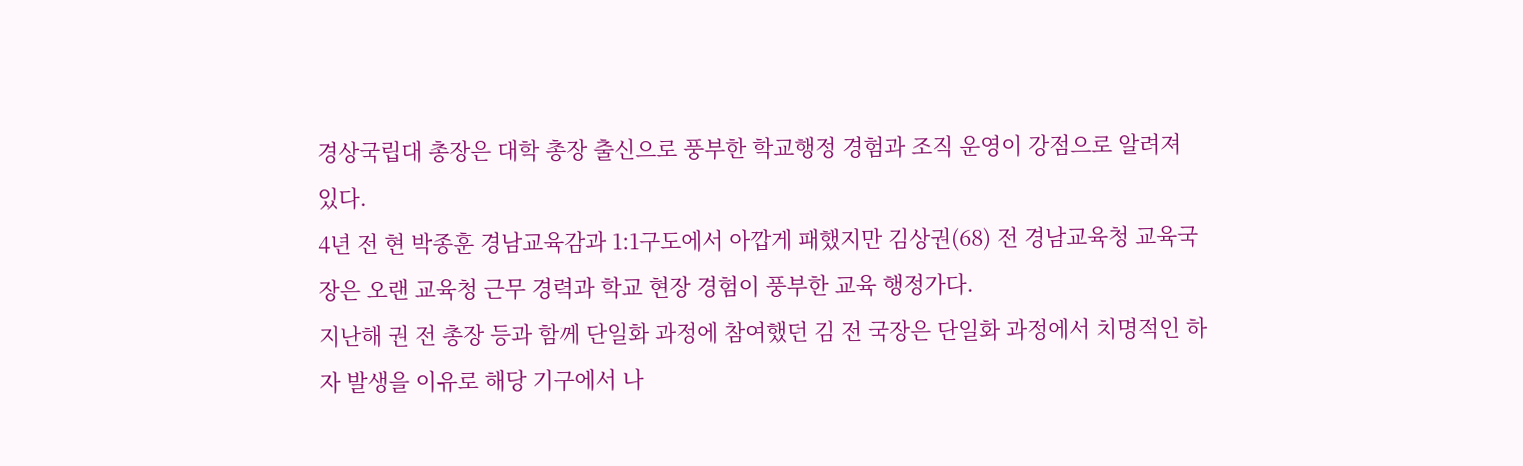경상국립대 총장은 대학 총장 출신으로 풍부한 학교행정 경험과 조직 운영이 강점으로 알려져 있다.
4년 전 현 박종훈 경남교육감과 1:1구도에서 아깝게 패했지만 김상권(68) 전 경남교육청 교육국장은 오랜 교육청 근무 경력과 학교 현장 경험이 풍부한 교육 행정가다.
지난해 권 전 총장 등과 함께 단일화 과정에 참여했던 김 전 국장은 단일화 과정에서 치명적인 하자 발생을 이유로 해당 기구에서 나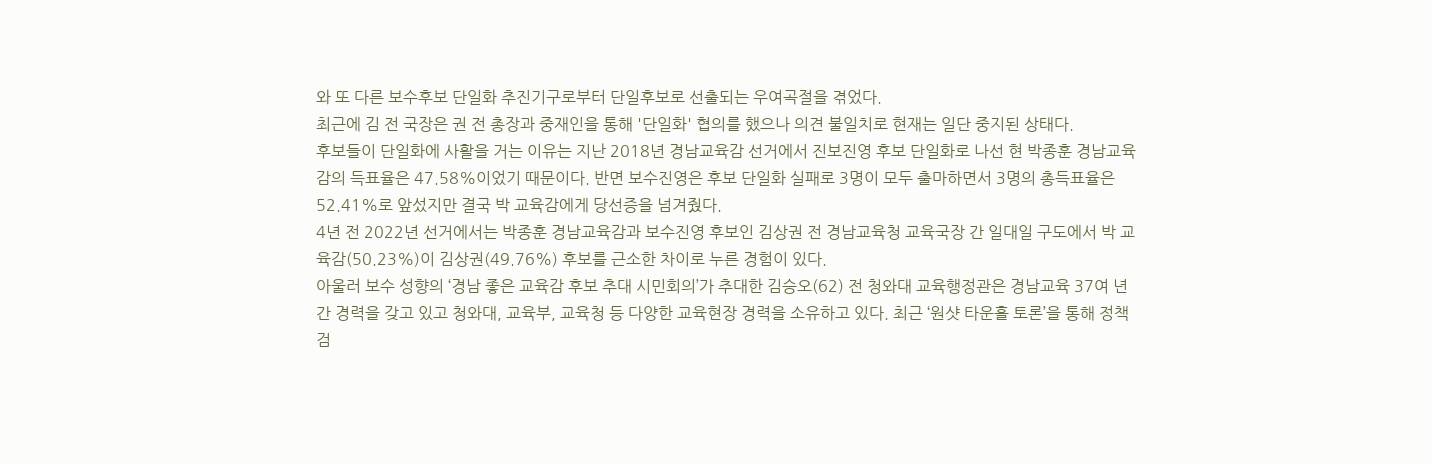와 또 다른 보수후보 단일화 추진기구로부터 단일후보로 선출되는 우여곡절을 겪었다.
최근에 김 전 국장은 권 전 총장과 중재인을 통해 '단일화' 협의를 했으나 의견 불일치로 현재는 일단 중지된 상태다.
후보들이 단일화에 사활을 거는 이유는 지난 2018년 경남교육감 선거에서 진보진영 후보 단일화로 나선 현 박종훈 경남교육감의 득표율은 47.58%이었기 때문이다. 반면 보수진영은 후보 단일화 실패로 3명이 모두 출마하면서 3명의 총득표율은 52.41%로 앞섰지만 결국 박 교육감에게 당선증을 넘겨줬다.
4년 전 2022년 선거에서는 박종훈 경남교육감과 보수진영 후보인 김상권 전 경남교육청 교육국장 간 일대일 구도에서 박 교육감(50.23%)이 김상권(49.76%) 후보를 근소한 차이로 누른 경험이 있다.
아울러 보수 성향의 ‘경남 좋은 교육감 후보 추대 시민회의’가 추대한 김승오(62) 전 청와대 교육행정관은 경남교육 37여 년간 경력을 갖고 있고 청와대, 교육부, 교육청 등 다양한 교육현장 경력을 소유하고 있다. 최근 ‘원샷 타운홀 토론’을 통해 정책 검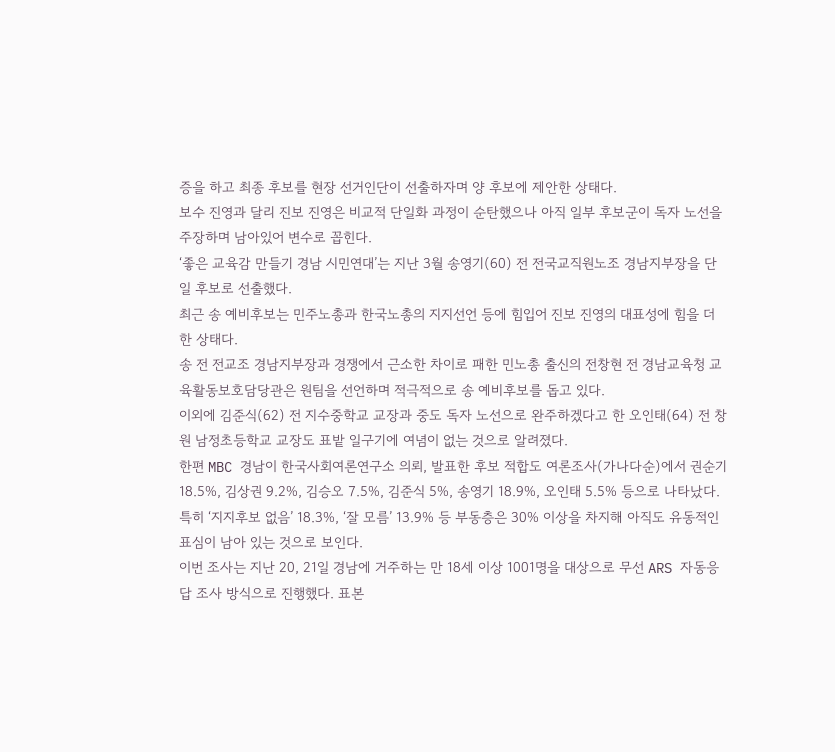증을 하고 최종 후보를 현장 선거인단이 선출하자며 양 후보에 제안한 상태다.
보수 진영과 달리 진보 진영은 비교적 단일화 과정이 순탄했으나 아직 일부 후보군이 독자 노선을 주장하며 남아있어 변수로 꼽힌다.
‘좋은 교육감 만들기 경남 시민연대’는 지난 3월 송영기(60) 전 전국교직원노조 경남지부장을 단일 후보로 선출했다.
최근 송 예비후보는 민주노총과 한국노총의 지지선언 등에 힘입어 진보 진영의 대표성에 힘을 더한 상태다.
송 전 전교조 경남지부장과 경쟁에서 근소한 차이로 패한 민노총 출신의 전창현 전 경남교육청 교육활동보호담당관은 원팀을 선언하며 적극적으로 송 예비후보를 돕고 있다.
이외에 김준식(62) 전 지수중학교 교장과 중도 독자 노선으로 완주하겠다고 한 오인태(64) 전 창원 남정초등학교 교장도 표밭 일구기에 여념이 없는 것으로 알려졌다.
한편 MBC 경남이 한국사회여론연구소 의뢰, 발표한 후보 적합도 여론조사(가나다순)에서 권순기 18.5%, 김상권 9.2%, 김승오 7.5%, 김준식 5%, 송영기 18.9%, 오인태 5.5% 등으로 나타났다.
특히 ‘지지후보 없음’ 18.3%, ‘잘 모름’ 13.9% 등 부동층은 30% 이상을 차지해 아직도 유동적인 표심이 남아 있는 것으로 보인다.
이번 조사는 지난 20, 21일 경남에 거주하는 만 18세 이상 1001명을 대상으로 무선 ARS 자동응답 조사 방식으로 진행했다. 표본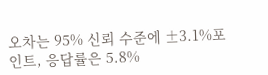오차는 95% 신뢰 수준에 ±3.1%포인트, 응답률은 5.8%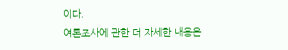이다.
여론조사에 관한 더 자세한 내용은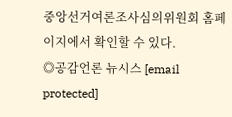중앙선거여론조사심의위원회 홈페이지에서 확인할 수 있다.
◎공감언론 뉴시스 [email protected]